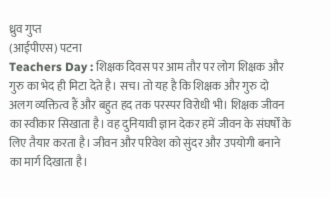ध्रुव गुप्त
(आईपीएस) पटना
Teachers Day : शिक्षक दिवस पर आम तौर पर लोग शिक्षक और गुरु का भेद ही मिटा देते है। सच। तो यह है कि शिक्षक और गुरु दो अलग व्यक्तित्व हैं और बहुत हद तक परस्पर विरोधी भी। शिक्षक जीवन का स्वीकार सिखाता है। वह दुनियावी ज्ञान देकर हमें जीवन के संघर्षों के लिए तैयार करता है। जीवन और परिवेश को सुंदर और उपयोगी बनाने का मार्ग दिखाता है।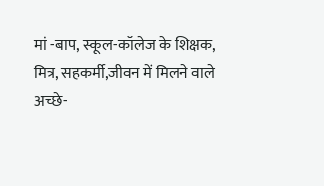मां -बाप, स्कूल-कॉलेज के शिक्षक, मित्र, सहकर्मी,जीवन में मिलने वाले अच्छे-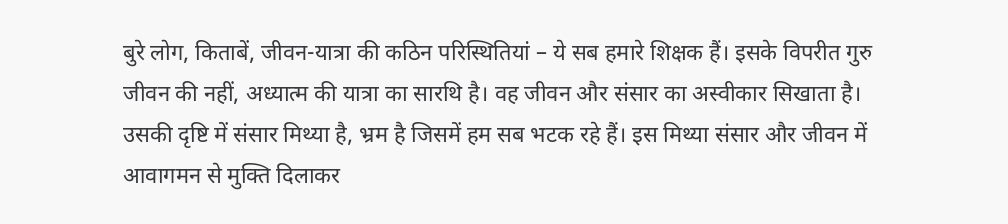बुरे लोग, किताबें, जीवन-यात्रा की कठिन परिस्थितियां – ये सब हमारे शिक्षक हैं। इसके विपरीत गुरु जीवन की नहीं, अध्यात्म की यात्रा का सारथि है। वह जीवन और संसार का अस्वीकार सिखाता है। उसकी दृष्टि में संसार मिथ्या है, भ्रम है जिसमें हम सब भटक रहे हैं। इस मिथ्या संसार और जीवन में आवागमन से मुक्ति दिलाकर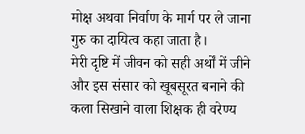मोक्ष अथवा निर्वाण के मार्ग पर ले जाना गुरु का दायित्व कहा जाता है।
मेरी दृष्टि में जीवन को सही अर्थों में जीने और इस संसार को खूबसूरत बनाने की कला सिखाने वाला शिक्षक ही वरेण्य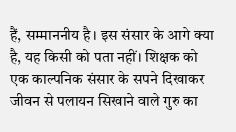हैं, सम्माननीय है। इस संसार के आगे क्या है, यह किसी को पता नहीं। शिक्षक को एक काल्पनिक संसार के सपने दिखाकर जीवन से पलायन सिखाने वाले गुरु का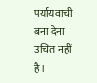पर्यायवाची बना देना उचित नहीं है।